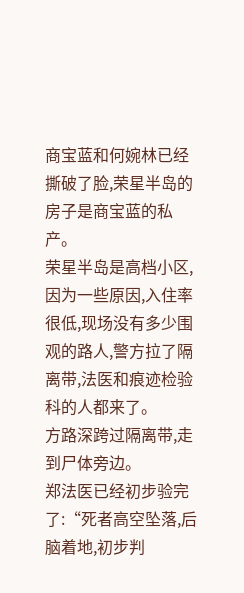商宝蓝和何婉林已经撕破了脸,荣星半岛的房子是商宝蓝的私产。
荣星半岛是高档小区,因为一些原因,入住率很低,现场没有多少围观的路人,警方拉了隔离带,法医和痕迹检验科的人都来了。
方路深跨过隔离带,走到尸体旁边。
郑法医已经初步验完了:“死者高空坠落,后脑着地,初步判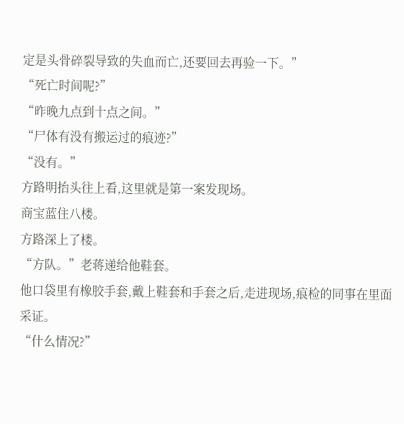定是头骨碎裂导致的失血而亡,还要回去再验一下。”
“死亡时间呢?”
“昨晚九点到十点之间。”
“尸体有没有搬运过的痕迹?”
“没有。”
方路明抬头往上看,这里就是第一案发现场。
商宝蓝住八楼。
方路深上了楼。
“方队。”老蒋递给他鞋套。
他口袋里有橡胶手套,戴上鞋套和手套之后,走进现场,痕检的同事在里面采证。
“什么情况?”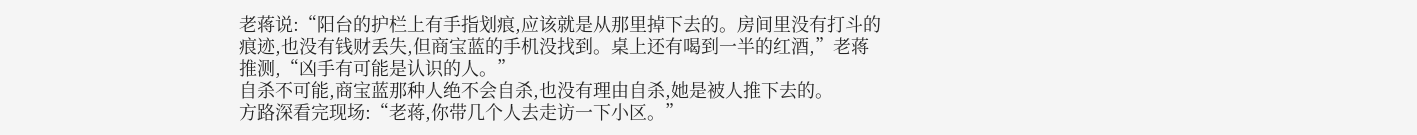老蒋说:“阳台的护栏上有手指划痕,应该就是从那里掉下去的。房间里没有打斗的痕迹,也没有钱财丢失,但商宝蓝的手机没找到。桌上还有喝到一半的红酒,”老蒋推测,“凶手有可能是认识的人。”
自杀不可能,商宝蓝那种人绝不会自杀,也没有理由自杀,她是被人推下去的。
方路深看完现场:“老蒋,你带几个人去走访一下小区。”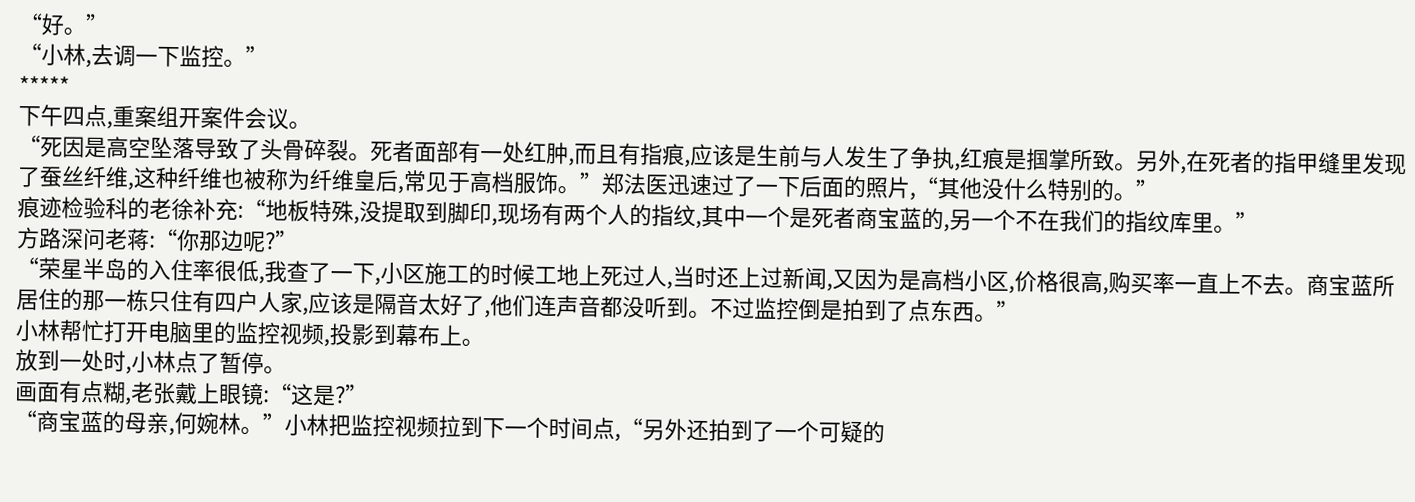“好。”
“小林,去调一下监控。”
*****
下午四点,重案组开案件会议。
“死因是高空坠落导致了头骨碎裂。死者面部有一处红肿,而且有指痕,应该是生前与人发生了争执,红痕是掴掌所致。另外,在死者的指甲缝里发现了蚕丝纤维,这种纤维也被称为纤维皇后,常见于高档服饰。”郑法医迅速过了一下后面的照片,“其他没什么特别的。”
痕迹检验科的老徐补充:“地板特殊,没提取到脚印,现场有两个人的指纹,其中一个是死者商宝蓝的,另一个不在我们的指纹库里。”
方路深问老蒋:“你那边呢?”
“荣星半岛的入住率很低,我查了一下,小区施工的时候工地上死过人,当时还上过新闻,又因为是高档小区,价格很高,购买率一直上不去。商宝蓝所居住的那一栋只住有四户人家,应该是隔音太好了,他们连声音都没听到。不过监控倒是拍到了点东西。”
小林帮忙打开电脑里的监控视频,投影到幕布上。
放到一处时,小林点了暂停。
画面有点糊,老张戴上眼镜:“这是?”
“商宝蓝的母亲,何婉林。”小林把监控视频拉到下一个时间点,“另外还拍到了一个可疑的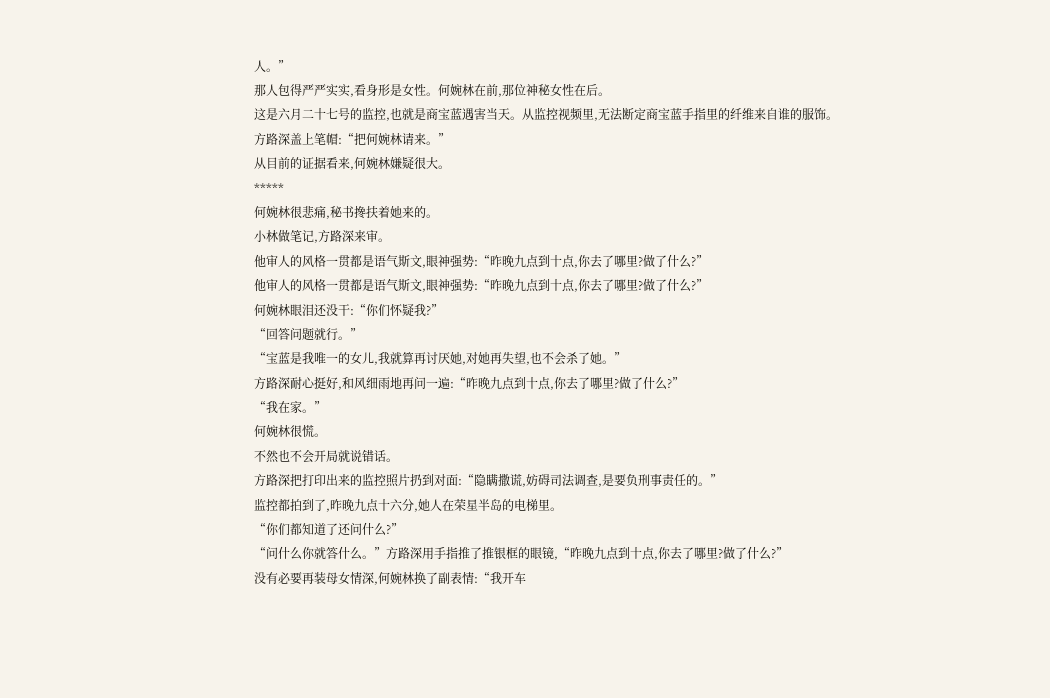人。”
那人包得严严实实,看身形是女性。何婉林在前,那位神秘女性在后。
这是六月二十七号的监控,也就是商宝蓝遇害当天。从监控视频里,无法断定商宝蓝手指里的纤维来自谁的服饰。
方路深盖上笔帽:“把何婉林请来。”
从目前的证据看来,何婉林嫌疑很大。
*****
何婉林很悲痛,秘书搀扶着她来的。
小林做笔记,方路深来审。
他审人的风格一贯都是语气斯文,眼神强势:“昨晚九点到十点,你去了哪里?做了什么?”
他审人的风格一贯都是语气斯文,眼神强势:“昨晚九点到十点,你去了哪里?做了什么?”
何婉林眼泪还没干:“你们怀疑我?”
“回答问题就行。”
“宝蓝是我唯一的女儿,我就算再讨厌她,对她再失望,也不会杀了她。”
方路深耐心挺好,和风细雨地再问一遍:“昨晚九点到十点,你去了哪里?做了什么?”
“我在家。”
何婉林很慌。
不然也不会开局就说错话。
方路深把打印出来的监控照片扔到对面:“隐瞒撒谎,妨碍司法调查,是要负刑事责任的。”
监控都拍到了,昨晚九点十六分,她人在荣星半岛的电梯里。
“你们都知道了还问什么?”
“问什么你就答什么。”方路深用手指推了推银框的眼镜,“昨晚九点到十点,你去了哪里?做了什么?”
没有必要再装母女情深,何婉林换了副表情:“我开车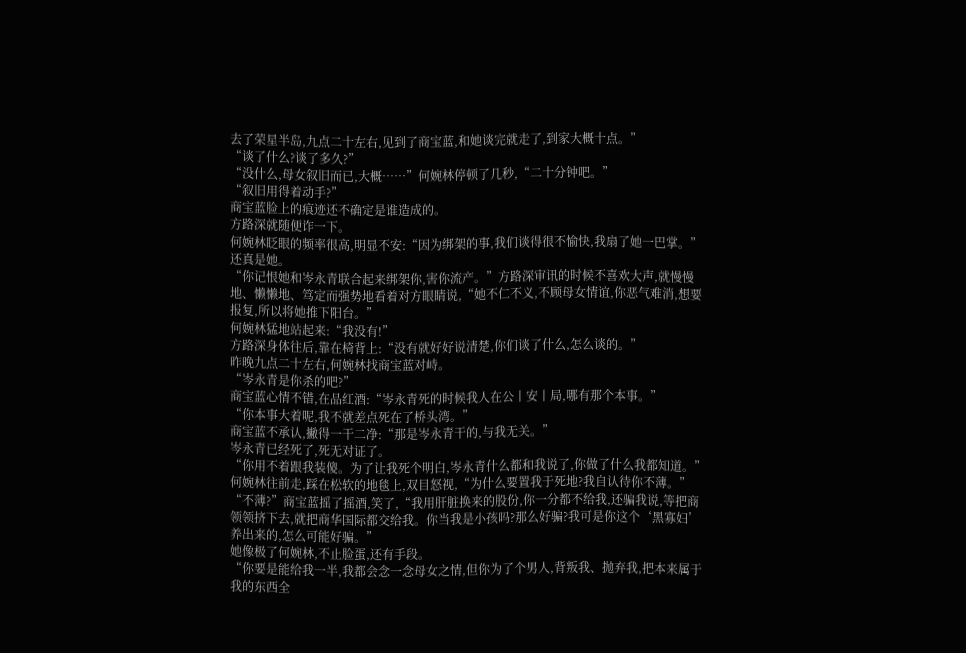去了荣星半岛,九点二十左右,见到了商宝蓝,和她谈完就走了,到家大概十点。”
“谈了什么?谈了多久?”
“没什么,母女叙旧而已,大概……”何婉林停顿了几秒,“二十分钟吧。”
“叙旧用得着动手?”
商宝蓝脸上的痕迹还不确定是谁造成的。
方路深就随便诈一下。
何婉林眨眼的频率很高,明显不安:“因为绑架的事,我们谈得很不愉快,我扇了她一巴掌。”
还真是她。
“你记恨她和岑永青联合起来绑架你,害你流产。”方路深审讯的时候不喜欢大声,就慢慢地、懒懒地、笃定而强势地看着对方眼睛说,“她不仁不义,不顾母女情谊,你恶气难消,想要报复,所以将她推下阳台。”
何婉林猛地站起来:“我没有!”
方路深身体往后,靠在椅背上:“没有就好好说清楚,你们谈了什么,怎么谈的。”
昨晚九点二十左右,何婉林找商宝蓝对峙。
“岑永青是你杀的吧?”
商宝蓝心情不错,在品红酒:“岑永青死的时候我人在公丨安丨局,哪有那个本事。”
“你本事大着呢,我不就差点死在了桥头湾。”
商宝蓝不承认,撇得一干二净:“那是岑永青干的,与我无关。”
岑永青已经死了,死无对证了。
“你用不着跟我装傻。为了让我死个明白,岑永青什么都和我说了,你做了什么我都知道。”何婉林往前走,踩在松软的地毯上,双目怒视,“为什么要置我于死地?我自认待你不薄。”
“不薄?”商宝蓝摇了摇酒,笑了,“我用肝脏换来的股份,你一分都不给我,还骗我说,等把商领领挤下去,就把商华国际都交给我。你当我是小孩吗?那么好骗?我可是你这个‘黑寡妇’养出来的,怎么可能好骗。”
她像极了何婉林,不止脸蛋,还有手段。
“你要是能给我一半,我都会念一念母女之情,但你为了个男人,背叛我、抛弃我,把本来属于我的东西全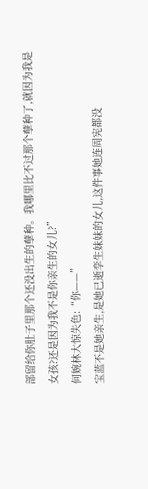部留给你肚子里那个还没出生的孽种。我哪里比不过那个孽种了,就因为我是女孩?还是因为我不是你亲生的女儿?”
何婉林大惊失色:“你——”
宝蓝不是她亲生,是她已逝孪生妹妹的女儿,这件事她连周宪都没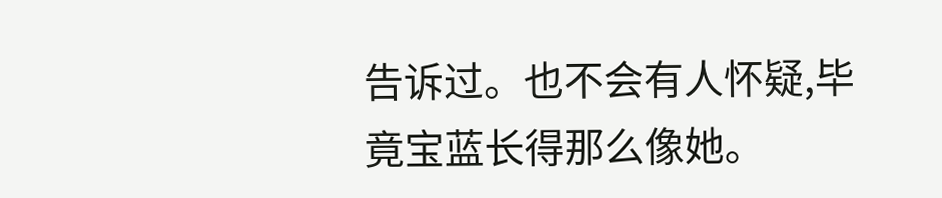告诉过。也不会有人怀疑,毕竟宝蓝长得那么像她。